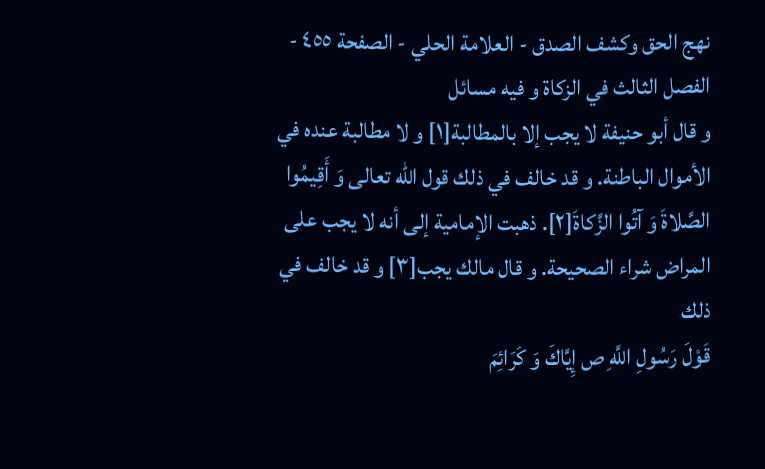نهج الحق وكشف الصدق - العلامة الحلي - الصفحة ٤٥٥ - الفصل الثالث في الزكاة و فيه مسائل
و قال أبو حنيفة لا يجب إلا بالمطالبة[١] و لا مطالبة عنده في الأموال الباطنة. و قد خالف في ذلك قول الله تعالى وَ أَقِيمُوا الصَّلاةَ وَ آتُوا الزَّكاةَ[٢]. ذهبت الإمامية إلى أنه لا يجب على المراض شراء الصحيحة. و قال مالك يجب[٣] و قد خالف في ذلك
قَوْلَ رَسُولِ اللَّهِ ص إِيَّاكَ وَ كَرَائِمَ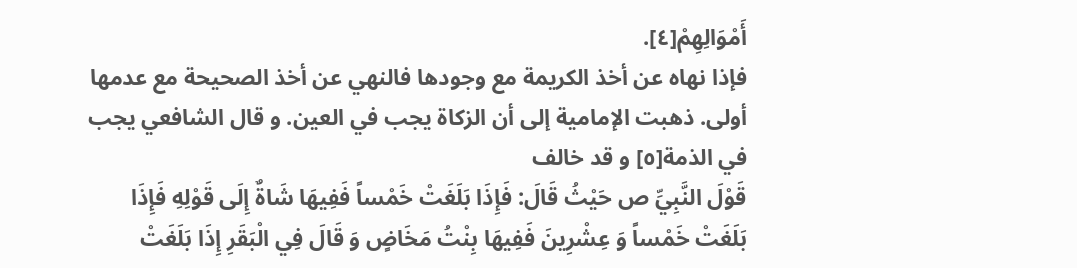أَمْوَالِهِمْ[٤].
فإذا نهاه عن أخذ الكريمة مع وجودها فالنهي عن أخذ الصحيحة مع عدمها أولى. ذهبت الإمامية إلى أن الزكاة يجب في العين. و قال الشافعي يجب في الذمة[٥] و قد خالف
قَوْلَ النَّبِيِّ ص حَيْثُ قَالَ: فَإِذَا بَلَغَتْ خَمْساً فَفِيهَا شَاةٌ إِلَى قَوْلِهِ فَإِذَا بَلَغَتْ خَمْساً وَ عِشْرِينَ فَفِيهَا بِنْتُ مَخَاضٍ وَ قَالَ فِي الْبَقَرِ إِذَا بَلَغَتْ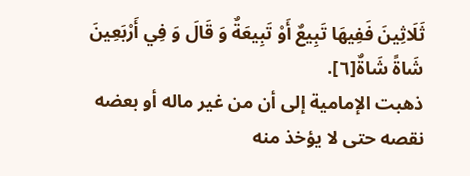ثَلَاثِينَ فَفِيهَا تَبِيعٌ أَوْ تَبِيعَةٌ وَ قَالَ وَ فِي أَرْبَعِينَ شَاةً شَاةٌ[٦].
ذهبت الإمامية إلى أن من غير ماله أو بعضه نقصه حتى لا يؤخذ منه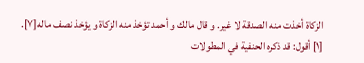الزكاة أخذت منه الصدقة لا غير. و قال مالك و أحمد تؤخذ منه الزكاة و يؤخذ نصف ماله[٧].
[١] أقول: قد ذكره الحنفية في المطولات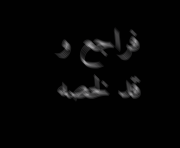فراجع و قد لخصه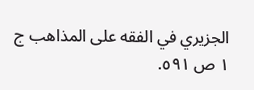الجزيري في الفقه على المذاهب ج ١ ص ٥٩١.